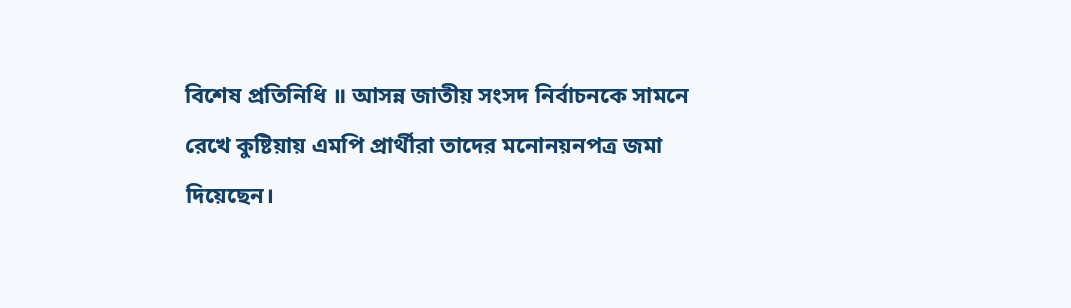বিশেষ প্রতিনিধি ॥ আসন্ন জাতীয় সংসদ নির্বাচনকে সামনে রেখে কুষ্টিয়ায় এমপি প্রার্থীরা তাদের মনোনয়নপত্র জমা দিয়েছেন।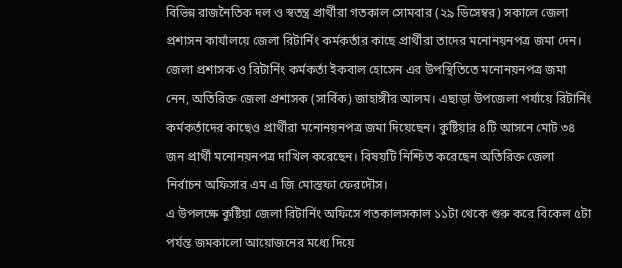বিভিন্ন রাজনৈতিক দল ও স্বতন্ত্র প্রার্থীরা গতকাল সোমবার (২৯ ডিসেম্বর) সকালে জেলা প্রশাসন কার্যালয়ে জেলা রিটার্নিং কর্মকর্তার কাছে প্রার্থীরা তাদের মনোনয়নপত্র জমা দেন। জেলা প্রশাসক ও রিটার্নিং কর্মকর্তা ইকবাল হোসেন এর উপস্থিতিতে মনোনয়নপত্র জমা নেন, অতিরিক্ত জেলা প্রশাসক (সার্বিক) জাহাঙ্গীর আলম। এছাড়া উপজেলা পর্যায়ে রিটার্নিং কর্মকর্তাদের কাছেও প্রার্থীরা মনোনয়নপত্র জমা দিয়েছেন। কুষ্টিয়ার ৪টি আসনে মোট ৩৪ জন প্রার্থী মনোনয়নপত্র দাখিল করেছেন। বিষয়টি নিশ্চিত করেছেন অতিরিক্ত জেলা নির্বাচন অফিসার এম এ জি মোস্তফা ফেরদৌস।
এ উপলক্ষে কুষ্টিয়া জেলা রিটার্নিং অফিসে গতকালসকাল ১১টা থেকে শুরু করে বিকেল ৫টা পর্যন্ত জমকালো আয়োজনের মধ্যে দিয়ে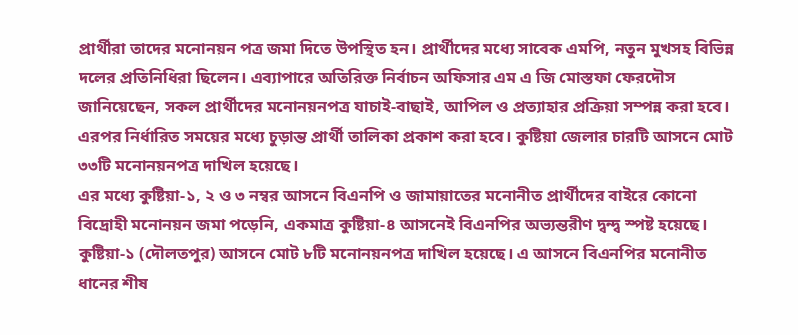প্রার্থীরা তাদের মনোনয়ন পত্র জমা দিতে উপস্থিত হন। প্রার্থীদের মধ্যে সাবেক এমপি, নতুন মুখসহ বিভিন্ন দলের প্রতিনিধিরা ছিলেন। এব্যাপারে অতিরিক্ত নির্বাচন অফিসার এম এ জি মোস্তফা ফেরদৌস জানিয়েছেন, সকল প্রার্থীদের মনোনয়নপত্র যাচাই-বাছাই, আপিল ও প্রত্যাহার প্রক্রিয়া সম্পন্ন করা হবে। এরপর নির্ধারিত সময়ের মধ্যে চুড়ান্ত প্রার্থী তালিকা প্রকাশ করা হবে। কুষ্টিয়া জেলার চারটি আসনে মোট ৩৩টি মনোনয়নপত্র দাখিল হয়েছে।
এর মধ্যে কুষ্টিয়া-১, ২ ও ৩ নম্বর আসনে বিএনপি ও জামায়াতের মনোনীত প্রার্থীদের বাইরে কোনো বিদ্রোহী মনোনয়ন জমা পড়েনি, একমাত্র কুষ্টিয়া-৪ আসনেই বিএনপির অভ্যন্তরীণ দ্বন্দ্ব স্পষ্ট হয়েছে। কুষ্টিয়া-১ (দৌলতপুর) আসনে মোট ৮টি মনোনয়নপত্র দাখিল হয়েছে। এ আসনে বিএনপির মনোনীত ধানের শীষ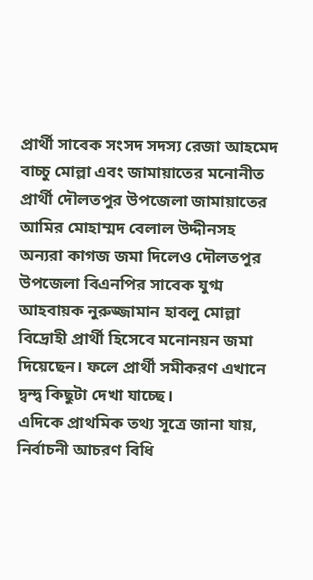প্রার্থী সাবেক সংসদ সদস্য রেজা আহমেদ বাচ্চু মোল্লা এবং জামায়াতের মনোনীত প্রার্থী দৌলতপুর উপজেলা জামায়াতের আমির মোহাম্মদ বেলাল উদ্দীনসহ অন্যরা কাগজ জমা দিলেও দৌলতপুর উপজেলা বিএনপির সাবেক যুগ্ম আহবায়ক নুরুজ্জামান হাবলু মোল্লা বিদ্রোহী প্রার্থী হিসেবে মনোনয়ন জমা দিয়েছেন। ফলে প্রার্থী সমীকরণ এখানে দ্বন্দ্ব কিছুটা দেখা যাচ্ছে।
এদিকে প্রাথমিক তথ্য সূত্রে জানা যায়, নির্বাচনী আচরণ বিধি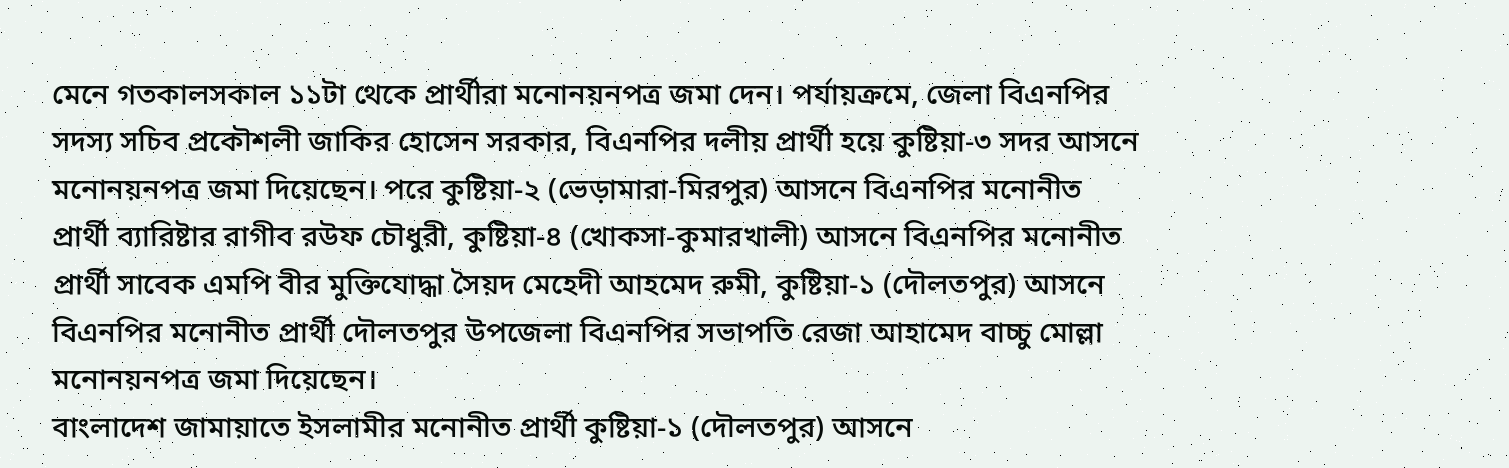মেনে গতকালসকাল ১১টা থেকে প্রার্থীরা মনোনয়নপত্র জমা দেন। পর্যায়ক্রমে, জেলা বিএনপির সদস্য সচিব প্রকৌশলী জাকির হোসেন সরকার, বিএনপির দলীয় প্রার্থী হয়ে কুষ্টিয়া-৩ সদর আসনে মনোনয়নপত্র জমা দিয়েছেন। পরে কুষ্টিয়া-২ (ভেড়ামারা-মিরপুর) আসনে বিএনপির মনোনীত প্রার্থী ব্যারিষ্টার রাগীব রউফ চৌধুরী, কুষ্টিয়া-৪ (খোকসা-কুমারখালী) আসনে বিএনপির মনোনীত প্রার্থী সাবেক এমপি বীর মুক্তিযোদ্ধা সৈয়দ মেহেদী আহমেদ রুমী, কুষ্টিয়া-১ (দৌলতপুর) আসনে বিএনপির মনোনীত প্রার্থী দৌলতপুর উপজেলা বিএনপির সভাপতি রেজা আহামেদ বাচ্চু মোল্লা মনোনয়নপত্র জমা দিয়েছেন।
বাংলাদেশ জামায়াতে ইসলামীর মনোনীত প্রার্থী কুষ্টিয়া-১ (দৌলতপুর) আসনে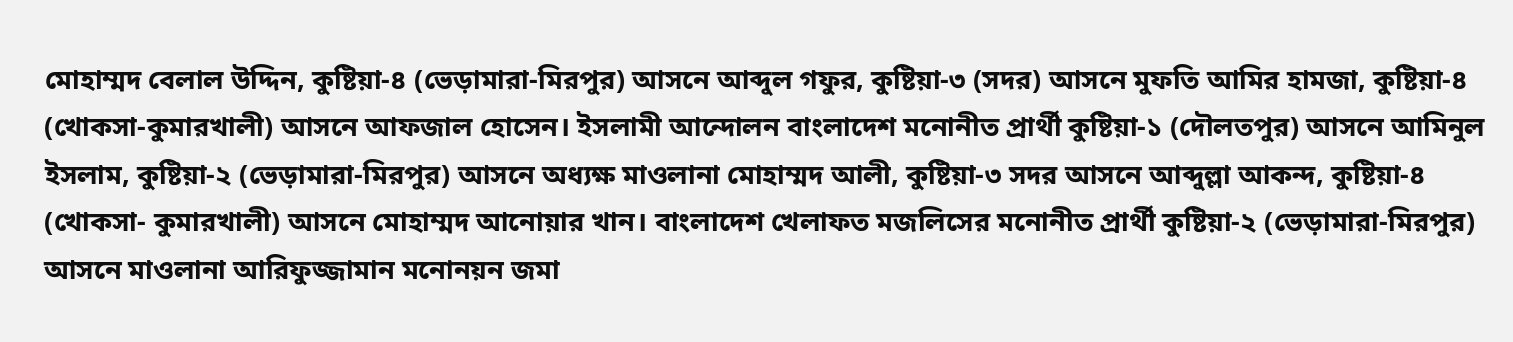মোহাম্মদ বেলাল উদ্দিন, কুষ্টিয়া-৪ (ভেড়ামারা-মিরপুর) আসনে আব্দুল গফুর, কুষ্টিয়া-৩ (সদর) আসনে মুফতি আমির হামজা, কুষ্টিয়া-৪ (খোকসা-কুমারখালী) আসনে আফজাল হোসেন। ইসলামী আন্দোলন বাংলাদেশ মনোনীত প্রার্থী কুষ্টিয়া-১ (দৌলতপুর) আসনে আমিনুল ইসলাম, কুষ্টিয়া-২ (ভেড়ামারা-মিরপুর) আসনে অধ্যক্ষ মাওলানা মোহাম্মদ আলী, কুষ্টিয়া-৩ সদর আসনে আব্দুল্লা আকন্দ, কুষ্টিয়া-৪ (খোকসা- কুমারখালী) আসনে মোহাম্মদ আনোয়ার খান। বাংলাদেশ খেলাফত মজলিসের মনোনীত প্রার্থী কুষ্টিয়া-২ (ভেড়ামারা-মিরপুর) আসনে মাওলানা আরিফুজ্জামান মনোনয়ন জমা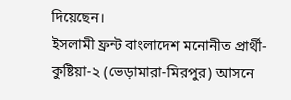দিয়েছেন।
ইসলামী ফ্রন্ট বাংলাদেশ মনোনীত প্রার্থী-কুষ্টিয়া-২ (ভেড়ামারা-মিরপুর) আসনে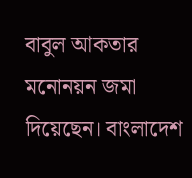বাবুল আকতার মনোনয়ন জমা দিয়েছেন। বাংলাদেশ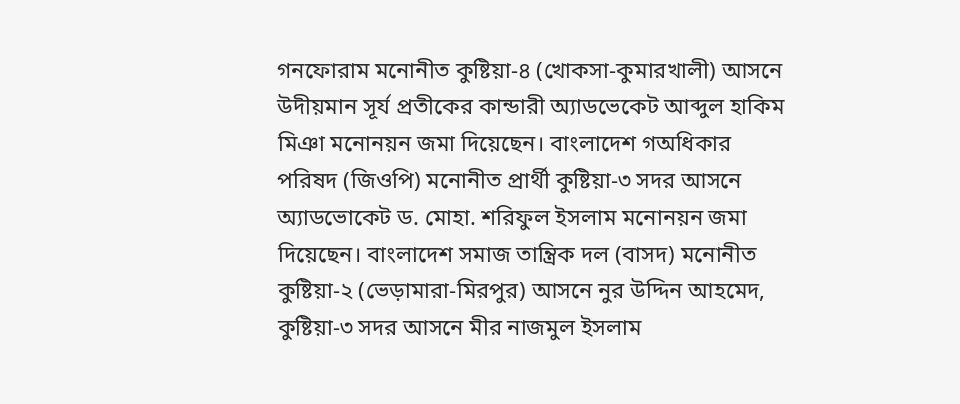গনফোরাম মনোনীত কুষ্টিয়া-৪ (খোকসা-কুমারখালী) আসনে উদীয়মান সূর্য প্রতীকের কান্ডারী অ্যাডভেকেট আব্দুল হাকিম মিঞা মনোনয়ন জমা দিয়েছেন। বাংলাদেশ গঅধিকার পরিষদ (জিওপি) মনোনীত প্রার্থী কুষ্টিয়া-৩ সদর আসনে অ্যাডভোকেট ড. মোহা. শরিফুল ইসলাম মনোনয়ন জমা দিয়েছেন। বাংলাদেশ সমাজ তান্ত্রিক দল (বাসদ) মনোনীত কুষ্টিয়া-২ (ভেড়ামারা-মিরপুর) আসনে নুর উদ্দিন আহমেদ, কুষ্টিয়া-৩ সদর আসনে মীর নাজমুল ইসলাম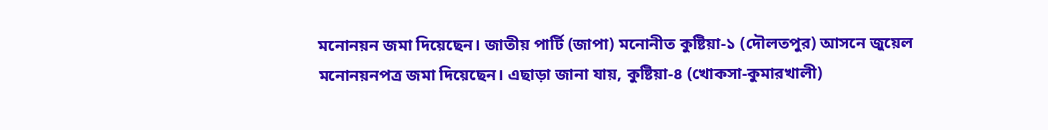মনোনয়ন জমা দিয়েছেন। জাতীয় পার্টি (জাপা) মনোনীত কুষ্টিয়া-১ (দৌলতপুর) আসনে জুয়েল মনোনয়নপত্র জমা দিয়েছেন। এছাড়া জানা যায়, কুষ্টিয়া-৪ (খোকসা-কুমারখালী)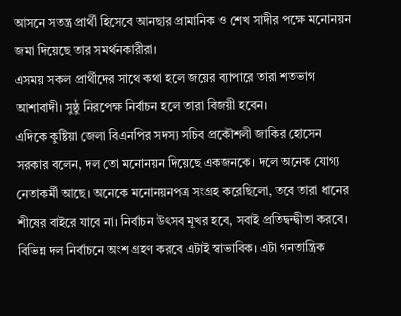আসনে সতন্ত্র প্রার্থী হিসেবে আনছার প্রামানিক ও শেখ সাদীর পক্ষে মনোনয়ন জমা দিয়েছে তার সমর্থনকারীরা।
এসময় সকল প্রার্থীদের সাথে কথা হলে জয়ের ব্যাপারে তারা শতভাগ আশাবাদী। সুষ্ঠু নিরপেক্ষ নির্বাচন হলে তারা বিজয়ী হবেন।
এদিকে কুষ্টিয়া জেলা বিএনপির সদস্য সচিব প্রকৌশলী জাকির হোসেন সরকার বলেন, দল তো মনোনয়ন দিয়েছে একজনকে। দলে অনেক যোগ্য নেতাকর্মী আছে। অনেকে মনোনয়নপত্র সংগ্রহ করেছিলো, তবে তারা ধানের শীষের বাইরে যাবে না। নির্বাচন উৎসব মূখর হবে, সবাই প্রতিদ্বন্দ্বীতা করবে। বিভিন্ন দল নির্বাচনে অংশ গ্রহণ করবে এটাই স্বাভাবিক। এটা গনতান্ত্রিক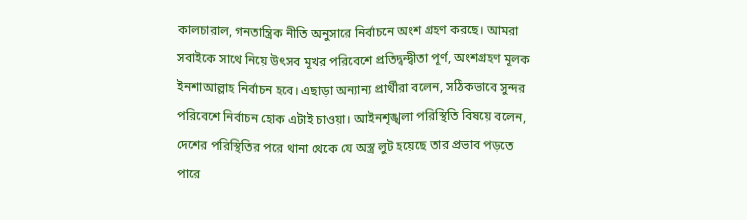কালচারাল, গনতান্ত্রিক নীতি অনুসারে নির্বাচনে অংশ গ্রহণ করছে। আমরা সবাইকে সাথে নিয়ে উৎসব মূখর পরিবেশে প্রতিদ্বন্দ্বীতা পূর্ণ, অংশগ্রহণ মূলক ইনশাআল্লাহ নির্বাচন হবে। এছাড়া অন্যান্য প্রার্থীরা বলেন, সঠিকভাবে সুন্দর পরিবেশে নির্বাচন হোক এটাই চাওয়া। আইনশৃঙ্খলা পরিস্থিতি বিষয়ে বলেন, দেশের পরিস্থিতির পরে থানা থেকে যে অস্ত্র লুট হয়েছে তার প্রভাব পড়তে পারে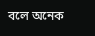বলে অনেক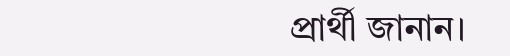প্রার্থী জানান।